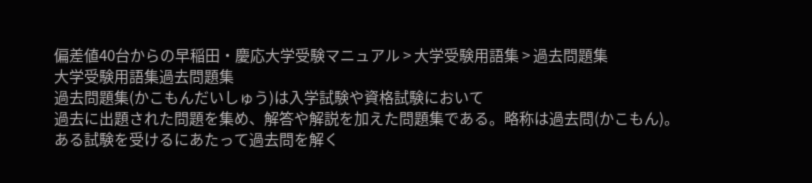偏差値40台からの早稲田・慶応大学受験マニュアル > 大学受験用語集 > 過去問題集
大学受験用語集過去問題集
過去問題集(かこもんだいしゅう)は入学試験や資格試験において
過去に出題された問題を集め、解答や解説を加えた問題集である。略称は過去問(かこもん)。
ある試験を受けるにあたって過去問を解く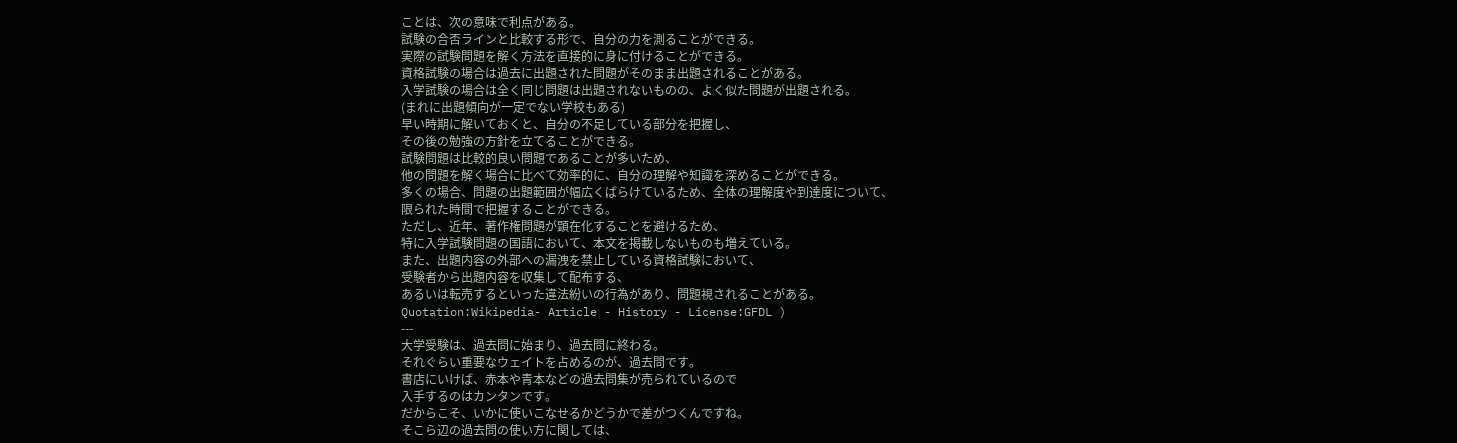ことは、次の意味で利点がある。
試験の合否ラインと比較する形で、自分の力を測ることができる。
実際の試験問題を解く方法を直接的に身に付けることができる。
資格試験の場合は過去に出題された問題がそのまま出題されることがある。
入学試験の場合は全く同じ問題は出題されないものの、よく似た問題が出題される。
(まれに出題傾向が一定でない学校もある)
早い時期に解いておくと、自分の不足している部分を把握し、
その後の勉強の方針を立てることができる。
試験問題は比較的良い問題であることが多いため、
他の問題を解く場合に比べて効率的に、自分の理解や知識を深めることができる。
多くの場合、問題の出題範囲が幅広くばらけているため、全体の理解度や到達度について、
限られた時間で把握することができる。
ただし、近年、著作権問題が顕在化することを避けるため、
特に入学試験問題の国語において、本文を掲載しないものも増えている。
また、出題内容の外部への漏洩を禁止している資格試験において、
受験者から出題内容を収集して配布する、
あるいは転売するといった違法紛いの行為があり、問題視されることがある。
Quotation:Wikipedia- Article - History - License:GFDL )
---
大学受験は、過去問に始まり、過去問に終わる。
それぐらい重要なウェイトを占めるのが、過去問です。
書店にいけば、赤本や青本などの過去問集が売られているので
入手するのはカンタンです。
だからこそ、いかに使いこなせるかどうかで差がつくんですね。
そこら辺の過去問の使い方に関しては、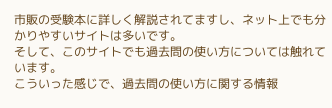市販の受験本に詳しく解説されてますし、ネット上でも分かりやすいサイトは多いです。
そして、このサイトでも過去問の使い方については触れています。
こういった感じで、過去問の使い方に関する情報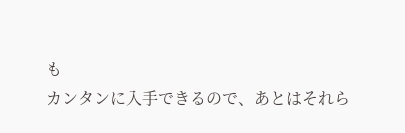も
カンタンに入手できるので、あとはそれら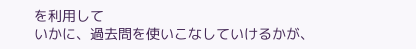を利用して
いかに、過去問を使いこなしていけるかが、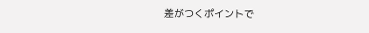差がつくポイントで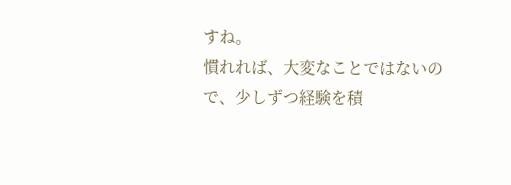すね。
慣れれば、大変なことではないので、少しずつ経験を積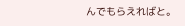んでもらえればと。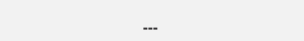---